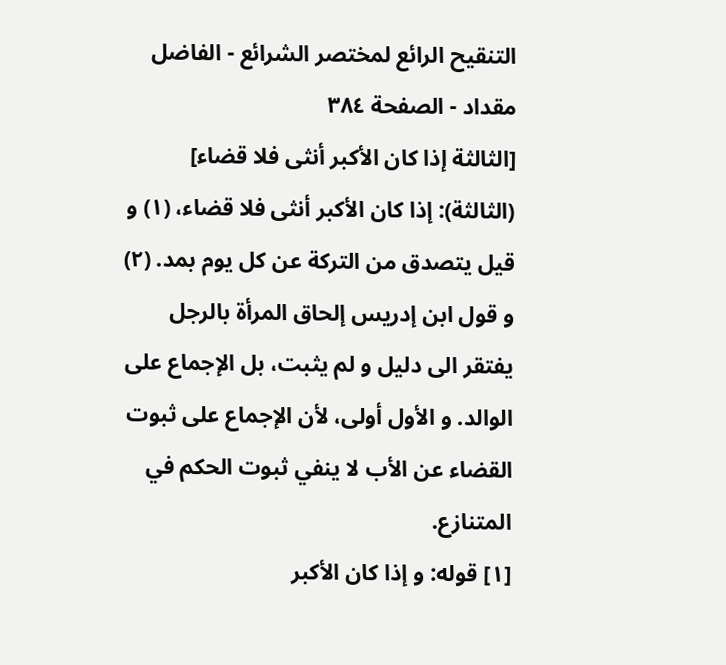التنقيح الرائع لمختصر الشرائع - الفاضل مقداد - الصفحة ٣٨٤
[الثالثة إذا كان الأكبر أنثى فلا قضاء]
(الثالثة): إذا كان الأكبر أنثى فلا قضاء، (١) و قيل يتصدق من التركة عن كل يوم بمد. (٢)
و قول ابن إدريس إلحاق المرأة بالرجل يفتقر الى دليل و لم يثبت، بل الإجماع على الوالد. و الأول أولى، لأن الإجماع على ثبوت القضاء عن الأب لا ينفي ثبوت الحكم في المتنازع.
[١] قوله: و إذا كان الأكبر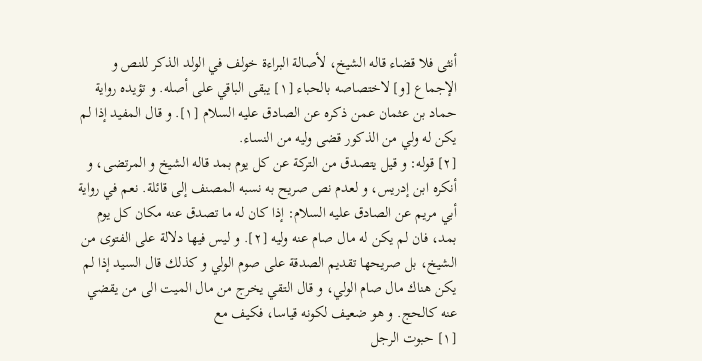أنثى فلا قضاء قاله الشيخ، لأصالة البراءة خولف في الولد الذكر للنص و الإجماع [و] لاختصاصه بالحباء [١] يبقى الباقي على أصله. و تؤيده رواية حماد بن عثمان عمن ذكره عن الصادق عليه السلام [١]. و قال المفيد إذا لم يكن له ولي من الذكور قضى وليه من النساء.
[٢] قوله: و قيل يتصدق من التركة عن كل يوم بمد قاله الشيخ و المرتضى، و أنكره ابن إدريس، و لعدم نص صريح به نسبه المصنف إلى قائلة. نعم في رواية أبي مريم عن الصادق عليه السلام: إذا كان له ما تصدق عنه مكان كل يوم بمد، فان لم يكن له مال صام عنه وليه [٢]. و ليس فيها دلالة على الفتوى من الشيخ، بل صريحها تقديم الصدقة على صوم الولي و كذلك قال السيد إذا لم يكن هناك مال صام الولي، و قال التقي يخرج من مال الميت الى من يقضي عنه كالحج. و هو ضعيف لكونه قياسا، فكيف مع
[١] حبوت الرجل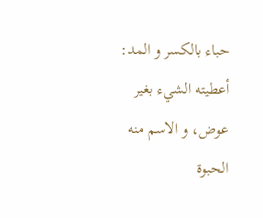حباء بالكسر و المد: أعطيته الشيء بغير عوض، و الاسم منه الحبوة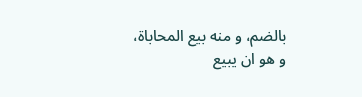بالضم، و منه بيع المحاباة، و هو ان يبيع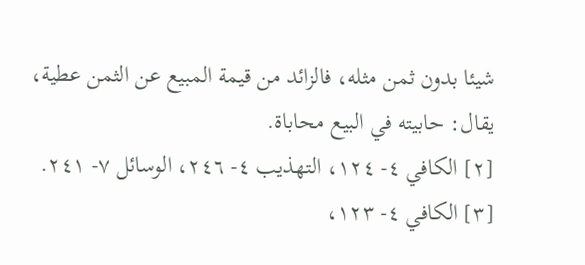شيئا بدون ثمن مثله، فالزائد من قيمة المبيع عن الثمن عطية، يقال: حابيته في البيع محاباة.
[٢] الكافي ٤- ١٢٤، التهذيب ٤- ٢٤٦، الوسائل ٧- ٢٤١.
[٣] الكافي ٤- ١٢٣،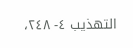التهذيب ٤- ٢٤٨،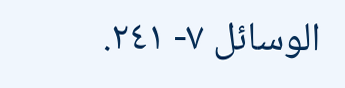الوسائل ٧- ٢٤١.